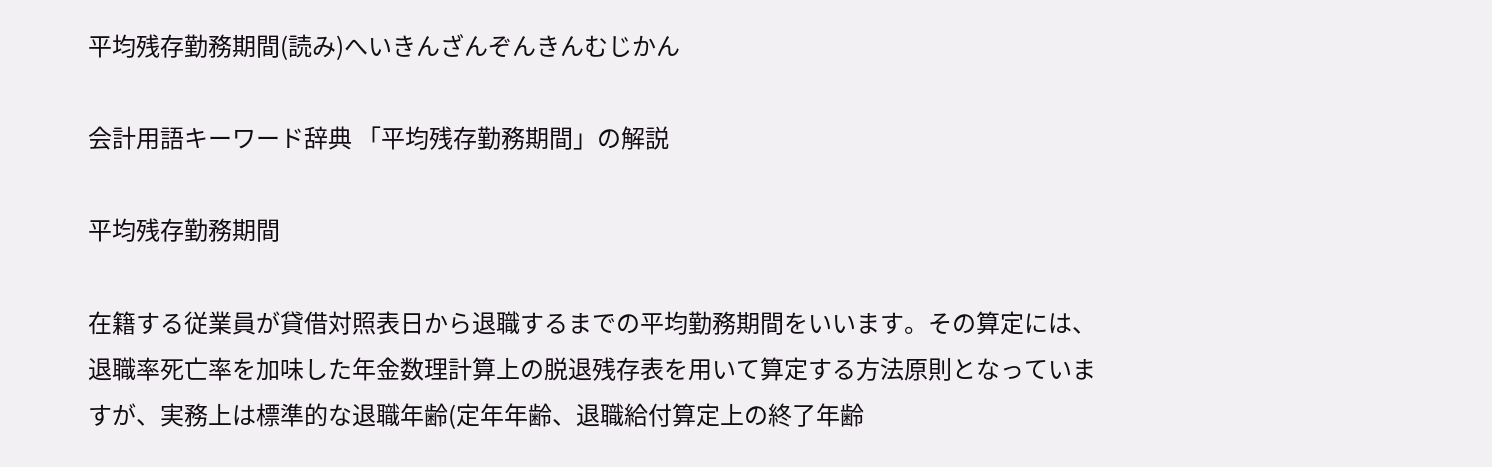平均残存勤務期間(読み)へいきんざんぞんきんむじかん

会計用語キーワード辞典 「平均残存勤務期間」の解説

平均残存勤務期間

在籍する従業員が貸借対照表日から退職するまでの平均勤務期間をいいます。その算定には、退職率死亡率を加味した年金数理計算上の脱退残存表を用いて算定する方法原則となっていますが、実務上は標準的な退職年齢(定年年齢、退職給付算定上の終了年齢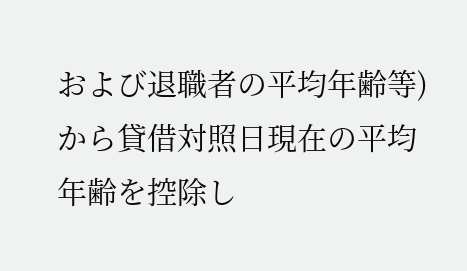および退職者の平均年齢等)から貸借対照日現在の平均年齢を控除し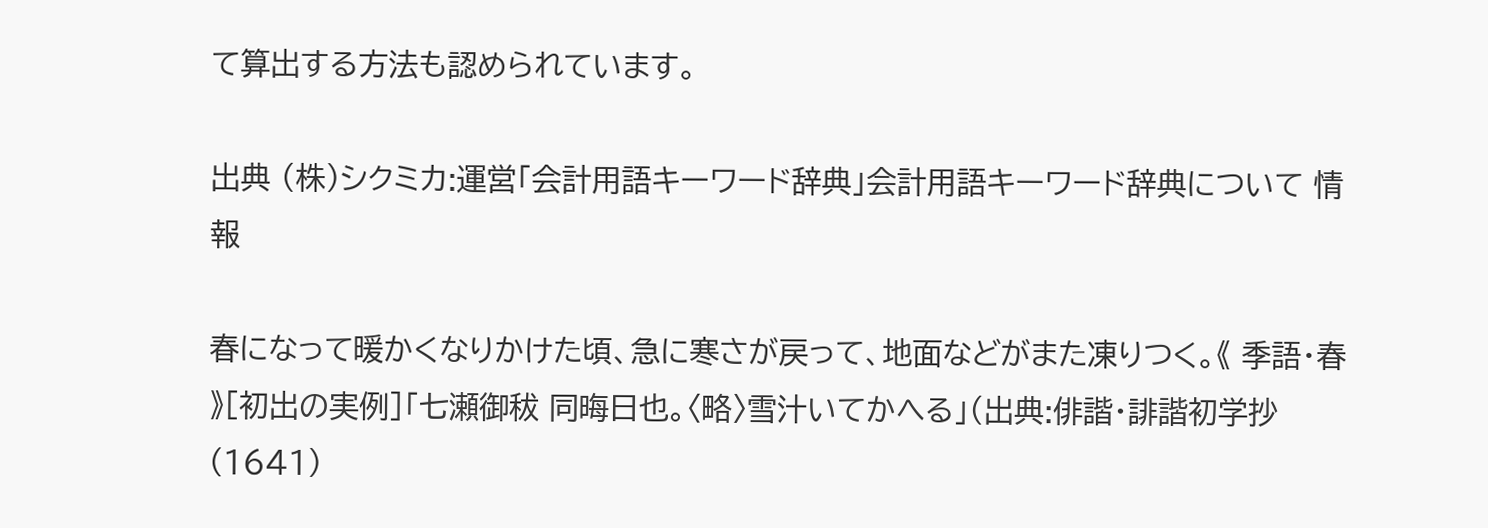て算出する方法も認められています。

出典 (株)シクミカ:運営「会計用語キーワード辞典」会計用語キーワード辞典について 情報

春になって暖かくなりかけた頃、急に寒さが戻って、地面などがまた凍りつく。《 季語・春 》[初出の実例]「七瀬御秡 同晦日也。〈略〉雪汁いてかへる」(出典:俳諧・誹諧初学抄(1641)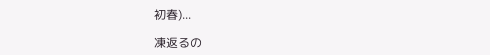初春)...

凍返るの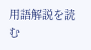用語解説を読む